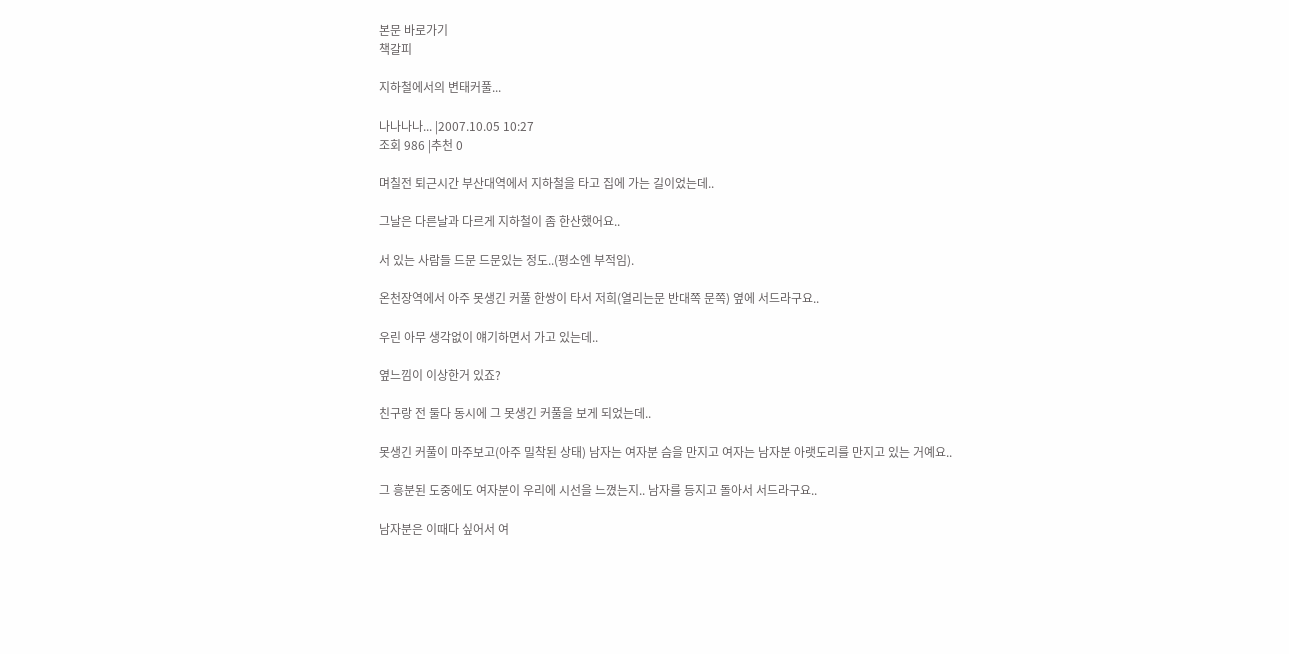본문 바로가기
책갈피

지하철에서의 변태커풀...

나나나나... |2007.10.05 10:27
조회 986 |추천 0

며칠전 퇴근시간 부산대역에서 지하철을 타고 집에 가는 길이었는데..

그날은 다른날과 다르게 지하철이 좀 한산했어요..

서 있는 사람들 드문 드문있는 정도..(평소엔 부적임).

온천장역에서 아주 못생긴 커풀 한쌍이 타서 저희(열리는문 반대쪽 문쪽) 옆에 서드라구요..

우린 아무 생각없이 얘기하면서 가고 있는데..

옆느낌이 이상한거 있죠?

친구랑 전 둘다 동시에 그 못생긴 커풀을 보게 되었는데..

못생긴 커풀이 마주보고(아주 밀착된 상태) 남자는 여자분 슴을 만지고 여자는 남자분 아랫도리를 만지고 있는 거예요..

그 흥분된 도중에도 여자분이 우리에 시선을 느꼈는지.. 남자를 등지고 돌아서 서드라구요..

남자분은 이때다 싶어서 여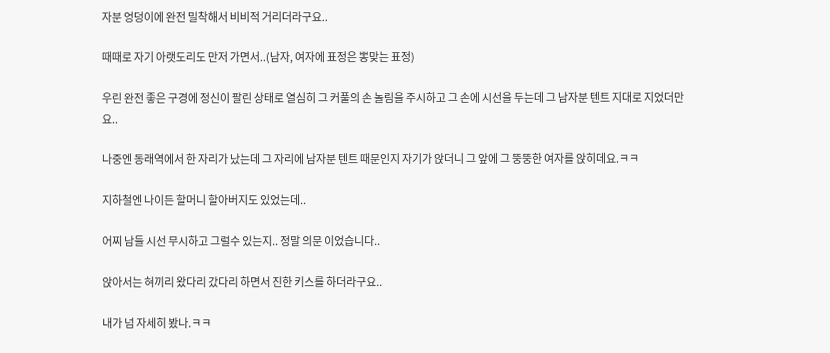자분 엉덩이에 완전 밀착해서 비비적 거리더라구요..

때때로 자기 아랫도리도 만저 가면서..(남자, 여자에 표정은 뽕맞는 표정)

우린 완전 좋은 구경에 정신이 팔린 상태로 열심히 그 커풀의 손 놀림을 주시하고 그 손에 시선을 두는데 그 남자분 텐트 지대로 지었더만요..

나중엔 동래역에서 한 자리가 났는데 그 자리에 남자분 텐트 때문인지 자기가 앉더니 그 앞에 그 뚱뚱한 여자를 앉히데요.ㅋㅋ

지하철엔 나이든 할머니 할아버지도 있었는데..

어찌 남들 시선 무시하고 그럴수 있는지.. 정말 의문 이었습니다..

앉아서는 혀끼리 왔다리 갔다리 하면서 진한 키스를 하더라구요..

내가 넘 자세히 봤나.ㅋㅋ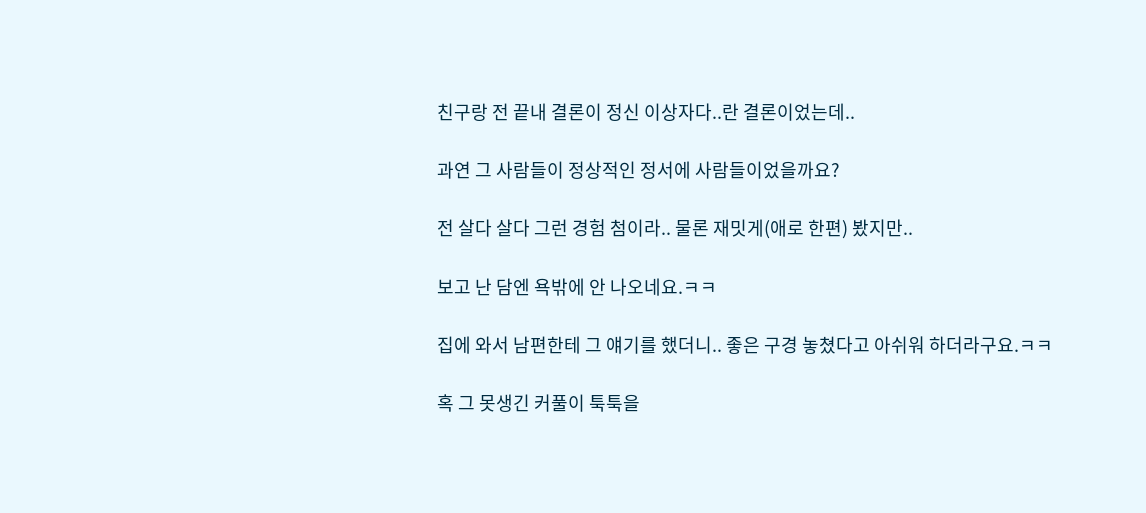친구랑 전 끝내 결론이 정신 이상자다..란 결론이었는데..

과연 그 사람들이 정상적인 정서에 사람들이었을까요?

전 살다 살다 그런 경험 첨이라.. 물론 재밋게(애로 한편) 봤지만..

보고 난 담엔 욕밖에 안 나오네요.ㅋㅋ

집에 와서 남편한테 그 얘기를 했더니.. 좋은 구경 놓쳤다고 아쉬워 하더라구요.ㅋㅋ

혹 그 못생긴 커풀이 툭툭을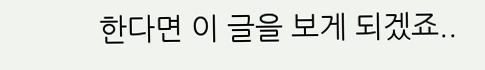한다면 이 글을 보게 되겠죠..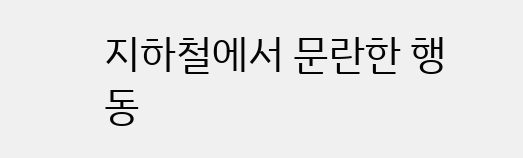지하철에서 문란한 행동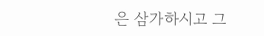은 삼가하시고 그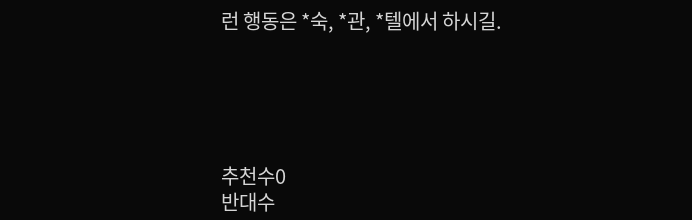런 행동은 *숙, *관, *텔에서 하시길.





추천수0
반대수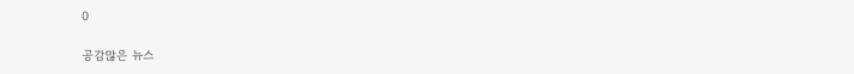0

공감많은 뉴스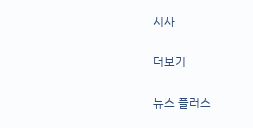시사

더보기

뉴스 플러스